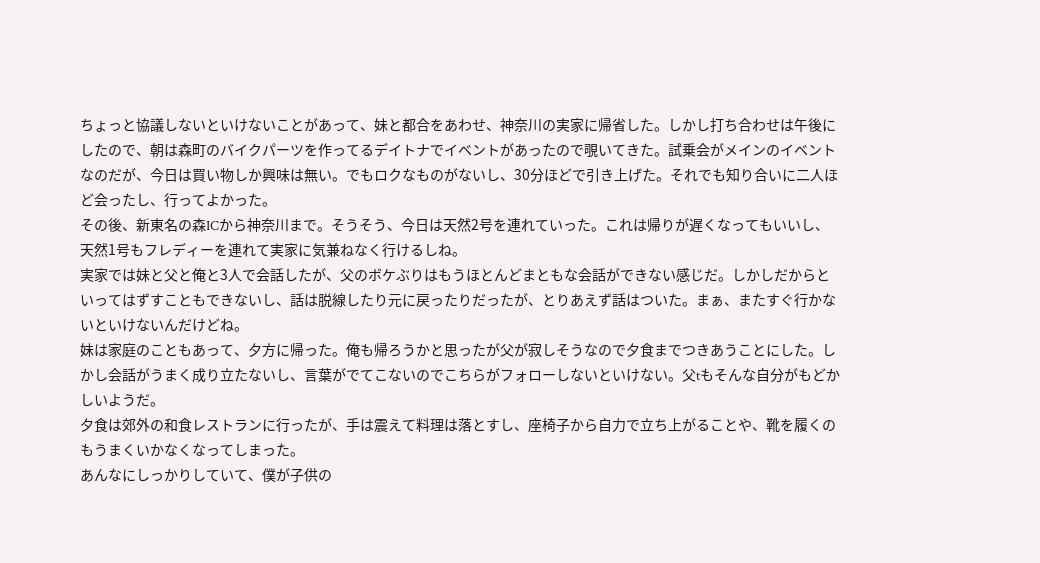ちょっと協議しないといけないことがあって、妹と都合をあわせ、神奈川の実家に帰省した。しかし打ち合わせは午後にしたので、朝は森町のバイクパーツを作ってるデイトナでイベントがあったので覗いてきた。試乗会がメインのイベントなのだが、今日は買い物しか興味は無い。でもロクなものがないし、30分ほどで引き上げた。それでも知り合いに二人ほど会ったし、行ってよかった。
その後、新東名の森ICから神奈川まで。そうそう、今日は天然2号を連れていった。これは帰りが遅くなってもいいし、天然1号もフレディーを連れて実家に気兼ねなく行けるしね。
実家では妹と父と俺と3人で会話したが、父のボケぶりはもうほとんどまともな会話ができない感じだ。しかしだからといってはずすこともできないし、話は脱線したり元に戻ったりだったが、とりあえず話はついた。まぁ、またすぐ行かないといけないんだけどね。
妹は家庭のこともあって、夕方に帰った。俺も帰ろうかと思ったが父が寂しそうなので夕食までつきあうことにした。しかし会話がうまく成り立たないし、言葉がでてこないのでこちらがフォローしないといけない。父tもそんな自分がもどかしいようだ。
夕食は郊外の和食レストランに行ったが、手は震えて料理は落とすし、座椅子から自力で立ち上がることや、靴を履くのもうまくいかなくなってしまった。
あんなにしっかりしていて、僕が子供の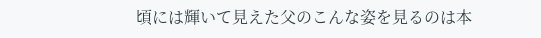頃には輝いて見えた父のこんな姿を見るのは本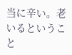当に辛い。老いるということ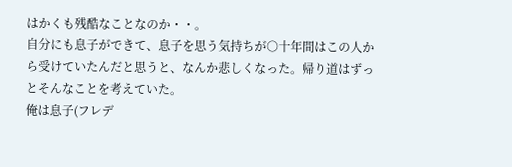はかくも残酷なことなのか・・。
自分にも息子ができて、息子を思う気持ちが○十年間はこの人から受けていたんだと思うと、なんか悲しくなった。帰り道はずっとそんなことを考えていた。
俺は息子(フレデ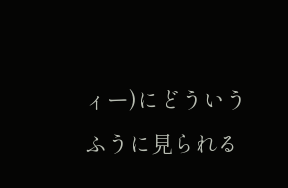ィー)にどういうふうに見られる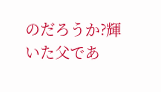のだろうか?輝いた父であ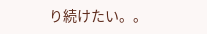り続けたい。。